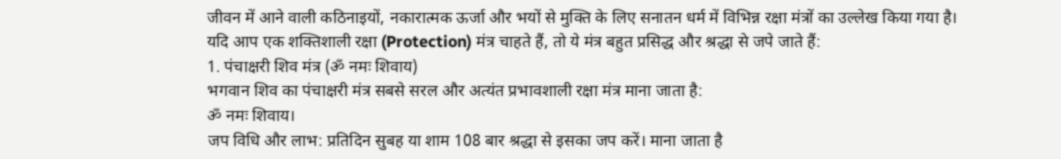जीवन में आने वाली कठिनाइयों, नकारात्मक ऊर्जा और भयों से मुक्ति के लिए सनातन धर्म में विभिन्न रक्षा मंत्रों का उल्लेख किया गया है। यदि आप एक शक्तिशाली रक्षा (Protection) मंत्र चाहते हैं, तो ये मंत्र बहुत प्रसिद्ध और श्रद्धा से जपे जाते हैं:
1. पंचाक्षरी शिव मंत्र (ॐ नमः शिवाय)
भगवान शिव का पंचाक्षरी मंत्र सबसे सरल और अत्यंत प्रभावशाली रक्षा मंत्र माना जाता है:
ॐ नमः शिवाय।
जप विधि और लाभ: प्रतिदिन सुबह या शाम 108 बार श्रद्धा से इसका जप करें। माना जाता है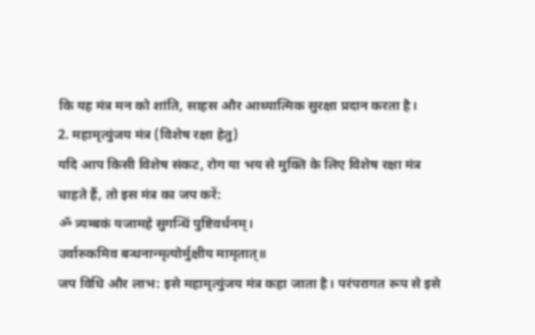कि यह मंत्र मन को शांति, साहस और आध्यात्मिक सुरक्षा प्रदान करता है।
2. महामृत्युंजय मंत्र (विशेष रक्षा हेतु)
यदि आप किसी विशेष संकट, रोग या भय से मुक्ति के लिए विशेष रक्षा मंत्र चाहते हैं, तो इस मंत्र का जप करें:
ॐ त्र्यम्बकं यजामहे सुगन्धिं पुष्टिवर्धनम्।
उर्वारुकमिव बन्धनान्मृत्योर्मुक्षीय मामृतात्॥
जप विधि और लाभ: इसे महामृत्युंजय मंत्र कहा जाता है। परंपरागत रूप से इसे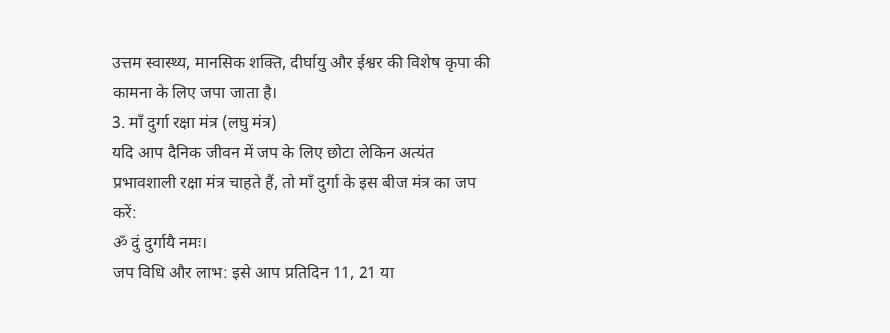उत्तम स्वास्थ्य, मानसिक शक्ति, दीर्घायु और ईश्वर की विशेष कृपा की कामना के लिए जपा जाता है।
3. माँ दुर्गा रक्षा मंत्र (लघु मंत्र)
यदि आप दैनिक जीवन में जप के लिए छोटा लेकिन अत्यंत प्रभावशाली रक्षा मंत्र चाहते हैं, तो माँ दुर्गा के इस बीज मंत्र का जप करें:
ॐ दुं दुर्गायै नमः।
जप विधि और लाभ: इसे आप प्रतिदिन 11, 21 या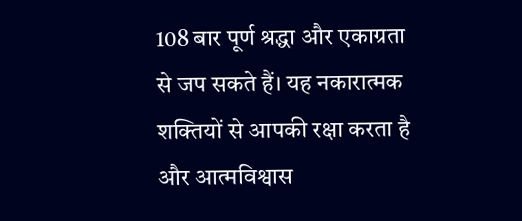108 बार पूर्ण श्रद्धा और एकाग्रता से जप सकते हैं। यह नकारात्मक शक्तियों से आपकी रक्षा करता है और आत्मविश्वास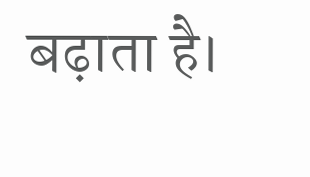बढ़ाता है।